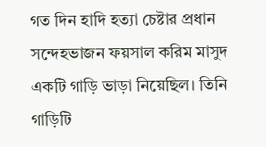গত দিন হাদি হত্যা চেষ্টার প্রধান সন্দেহভাজন ফয়সাল করিম মাসুদ একটি গাড়ি ভাড়া নিয়েছিল। তিনি গাড়িটি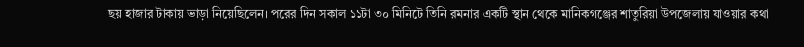ছয় হাজার টাকায় ভাড়া নিয়েছিলেন। পরের দিন সকাল ১১টা ৩০ মিনিটে তিনি রমনার একটি স্থান থেকে মানিকগঞ্জের শাতুরিয়া উপজেলায় যাওয়ার কথা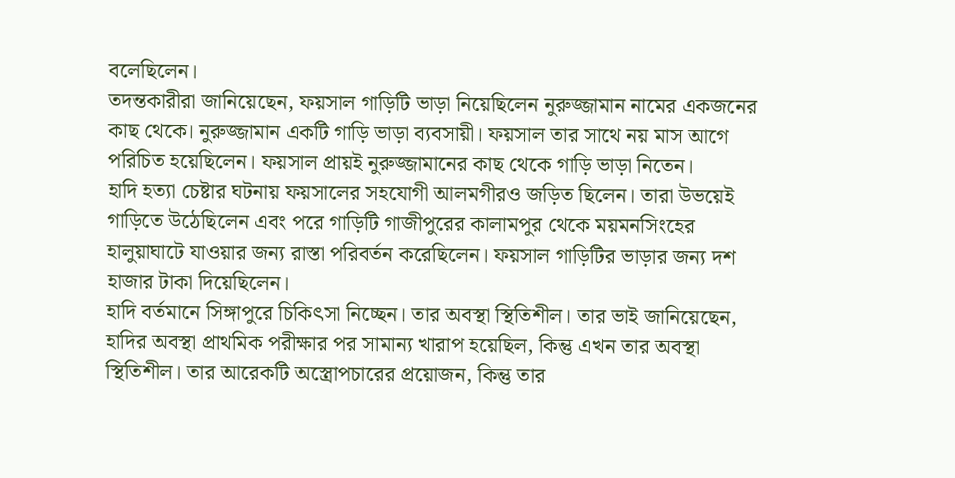বলেছিলেন।
তদন্তকারীরা জানিয়েছেন, ফয়সাল গাড়িটি ভাড়া নিয়েছিলেন নুরুজ্জামান নামের একজনের কাছ থেকে। নুরুজ্জামান একটি গাড়ি ভাড়া ব্যবসায়ী। ফয়সাল তার সাথে নয় মাস আগে পরিচিত হয়েছিলেন। ফয়সাল প্রায়ই নুরুজ্জামানের কাছ থেকে গাড়ি ভাড়া নিতেন।
হাদি হত্যা চেষ্টার ঘটনায় ফয়সালের সহযোগী আলমগীরও জড়িত ছিলেন। তারা উভয়েই গাড়িতে উঠেছিলেন এবং পরে গাড়িটি গাজীপুরের কালামপুর থেকে ময়মনসিংহের হালুয়াঘাটে যাওয়ার জন্য রাস্তা পরিবর্তন করেছিলেন। ফয়সাল গাড়িটির ভাড়ার জন্য দশ হাজার টাকা দিয়েছিলেন।
হাদি বর্তমানে সিঙ্গাপুরে চিকিৎসা নিচ্ছেন। তার অবস্থা স্থিতিশীল। তার ভাই জানিয়েছেন, হাদির অবস্থা প্রাথমিক পরীক্ষার পর সামান্য খারাপ হয়েছিল, কিন্তু এখন তার অবস্থা স্থিতিশীল। তার আরেকটি অস্ত্রোপচারের প্রয়োজন, কিন্তু তার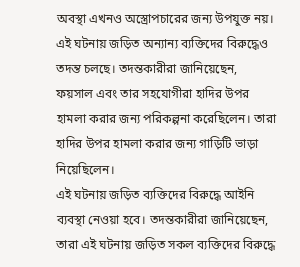অবস্থা এখনও অস্ত্রোপচারের জন্য উপযুক্ত নয়।
এই ঘটনায় জড়িত অন্যান্য ব্যক্তিদের বিরুদ্ধেও তদন্ত চলছে। তদন্তকারীরা জানিয়েছেন, ফয়সাল এবং তার সহযোগীরা হাদির উপর হামলা করার জন্য পরিকল্পনা করেছিলেন। তারা হাদির উপর হামলা করার জন্য গাড়িটি ভাড়া নিয়েছিলেন।
এই ঘটনায় জড়িত ব্যক্তিদের বিরুদ্ধে আইনি ব্যবস্থা নেওয়া হবে। তদন্তকারীরা জানিয়েছেন, তারা এই ঘটনায় জড়িত সকল ব্যক্তিদের বিরুদ্ধে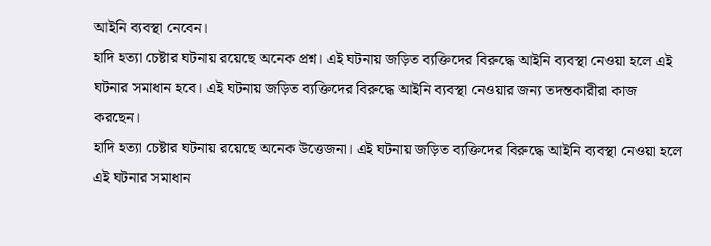আইনি ব্যবস্থা নেবেন।
হাদি হত্যা চেষ্টার ঘটনায় রয়েছে অনেক প্রশ্ন। এই ঘটনায় জড়িত ব্যক্তিদের বিরুদ্ধে আইনি ব্যবস্থা নেওয়া হলে এই ঘটনার সমাধান হবে। এই ঘটনায় জড়িত ব্যক্তিদের বিরুদ্ধে আইনি ব্যবস্থা নেওয়ার জন্য তদন্তকারীরা কাজ করছেন।
হাদি হত্যা চেষ্টার ঘটনায় রয়েছে অনেক উত্তেজনা। এই ঘটনায় জড়িত ব্যক্তিদের বিরুদ্ধে আইনি ব্যবস্থা নেওয়া হলে এই ঘটনার সমাধান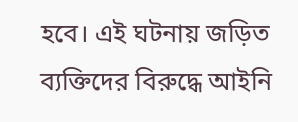হবে। এই ঘটনায় জড়িত ব্যক্তিদের বিরুদ্ধে আইনি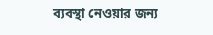ব্যবস্থা নেওয়ার জন্য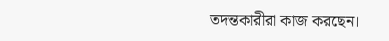তদন্তকারীরা কাজ করছেন।